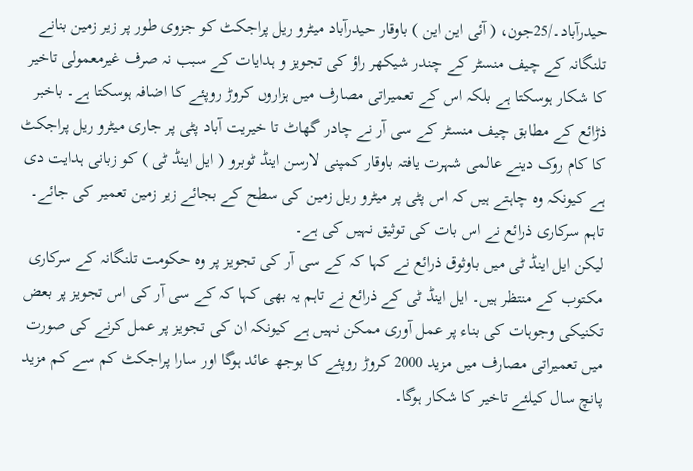حیدرآباد۔/25جون، ( آئی این این ) باوقار حیدرآباد میٹرو ریل پراجکٹ کو جزوی طور پر زیر زمین بنانے تلنگانہ کے چیف منسٹر کے چندر شیکھر راؤ کی تجویز و ہدایات کے سبب نہ صرف غیرمعمولی تاخیر کا شکار ہوسکتا ہے بلکہ اس کے تعمیراتی مصارف میں ہزاروں کروڑ روپئے کا اضافہ ہوسکتا ہے۔ باخبر ذڑائع کے مطابق چیف منسٹر کے سی آر نے چادر گھاٹ تا خیریت آباد پٹی پر جاری میٹرو ریل پراجکٹ کا کام روک دینے عالمی شہرت یافتہ باوقار کمپنی لارسن اینڈ ٹوبرو ( ایل اینڈ ٹی ) کو زبانی ہدایت دی ہے کیونکہ وہ چاہتے ہیں کہ اس پٹی پر میٹرو ریل زمین کی سطح کے بجائے زیر زمین تعمیر کی جائے۔ تاہم سرکاری ذرائع نے اس بات کی توثیق نہیں کی ہے۔
لیکن ایل اینڈ ٹی میں باوثوق ذرائع نے کہا کہ کے سی آر کی تجویز پر وہ حکومت تلنگانہ کے سرکاری مکتوب کے منتظر ہیں۔ ایل اینڈ ٹی کے ذرائع نے تاہم یہ بھی کہا کہ کے سی آر کی اس تجویز پر بعض تکنیکی وجوہات کی بناء پر عمل آوری ممکن نہیں ہے کیونکہ ان کی تجویز پر عمل کرنے کی صورت میں تعمیراتی مصارف میں مزید 2000 کروڑ روپئے کا بوجھ عائد ہوگا اور سارا پراجکٹ کم سے کم مزید پانچ سال کیلئے تاخیر کا شکار ہوگا۔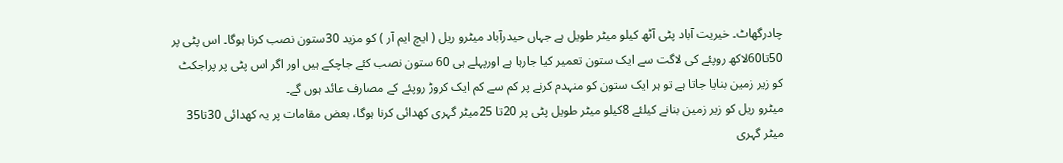چادرگھاٹ۔ خیریت آباد پٹی آٹھ کیلو میٹر طویل ہے جہاں حیدرآباد میٹرو ریل ( ایچ ایم آر ) کو مزید 30ستون نصب کرنا ہوگا۔ اس پٹی پر 50تا60لاکھ روپئے کی لاگت سے ایک ستون تعمیر کیا جارہا ہے اورپہلے ہی 60 ستون نصب کئے جاچکے ہیں اور اگر اس پٹی پر پراجکٹ کو زیر زمین بنایا جاتا ہے تو ہر ایک ستون کو منہدم کرنے پر کم سے کم ایک کروڑ روپئے کے مصارف عائد ہوں گے۔
میٹرو ریل کو زیر زمین بنانے کیلئے 8کیلو میٹر طویل پٹی پر 20تا 25میٹر گہری کھدائی کرنا ہوگا، بعض مقامات پر یہ کھدائی 30تا35 میٹر گہری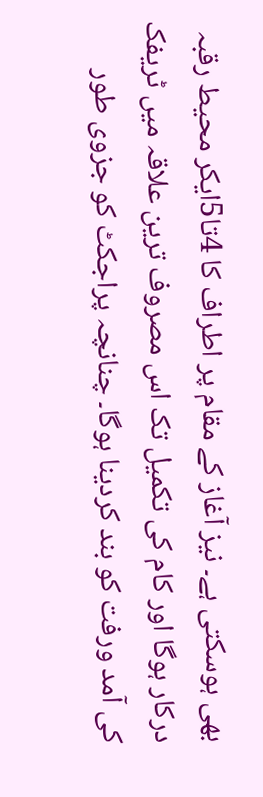بھی ہوسکتی ہے۔ نیز آغاز کے مقام پر اطراف کا 4تا5ایکر محیط رقبہ درکار ہوگا اور کام کی تکمیل تک اس مصروف ترین علاقہ میں ٹریفک کی آمد ورفت کو بند کردینا ہوگا۔ چنانچہ پراجکٹ کو جزوی طور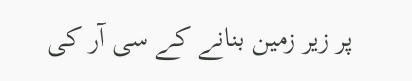پر زیر زمین بنانے کے سی آر کی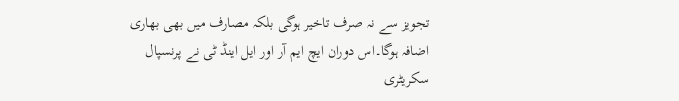تجویز سے نہ صرف تاخیر ہوگی بلکہ مصارف میں بھی بھاری اضافہ ہوگا۔اس دوران ایچ ایم آر اور ایل اینڈ ٹی نے پرنسپال سکریٹری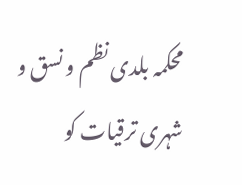محکمہ بلدی نظم و نسق و شہری ترقیات کو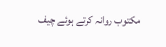مکتوب روانہ کرتے ہوئے چیف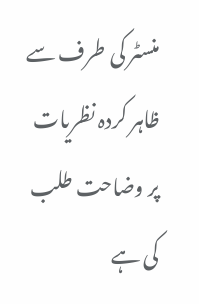منسٹر کی طرف سے ظاہر کردہ نظریات پر وضاحت طلب کی ہے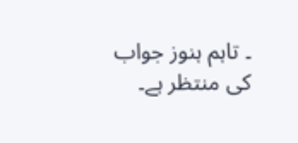۔ تاہم ہنوز جواب کی منتظر ہے۔